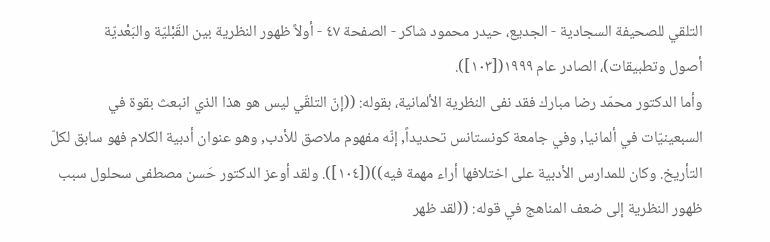التلقي للصحيفة السجادية - الجديع، حيدر محمود شاكر - الصفحة ٤٧ - أولاً ظهور النظرية بين القَبْليّة والبَعْديّة
أصول وتطبيقات)، الصادر عام ١٩٩٩([١٠٣]).
وأما الدكتور محمّد رضا مبارك فقد نفى النظرية الألمانية، بقوله: ((إنّ التلقّي ليس هو هذا الذي انبعث بقوة في السبعينيّات في ألمانيا, وفي جامعة كونستانس تحديداً, إنّه مفهوم ملاصق للأدب, وهو عنوان أدبية الكلام فهو سابق لكلّ التأريخ. وكان للمدارس الأدبية على اختلافها أراء مهمة فيه))([١٠٤]). ولقد أوعز الدكتور حَسن مصطفى سحلول سبب ظهور النظرية إلى ضعف المناهج في قوله: ((لقد ظهر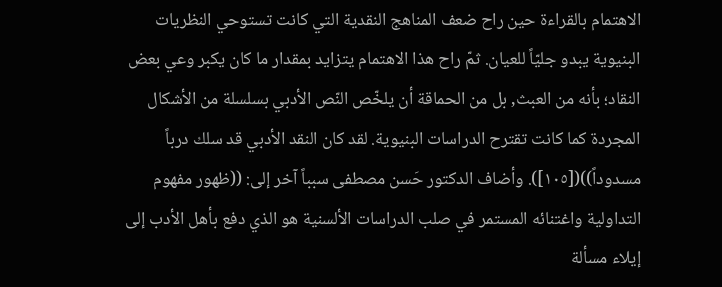الاهتمام بالقراءة حين راح ضعف المناهج النقدية التي كانت تستوحي النظريات البنيوية يبدو جليّاً للعيان. ثمّ راح هذا الاهتمام يتزايد بمقدار ما كان يكبر وعي بعض النقاد؛ بأنه من العبث, بل من الحماقة أن يلخّص النّص الأدبي بسلسلة من الأشكال المجردة كما كانت تقترح الدراسات البنيوية. لقد كان النقد الأدبي قد سلك درباً مسدوداً))([١٠٥]). وأضاف الدكتور حَسن مصطفى سبباً آخر إلى: ((ظهور مفهوم التداولية واغتنائه المستمر في صلب الدراسات الألسنية هو الذي دفع بأهل الأدب إلى إيلاء مسألة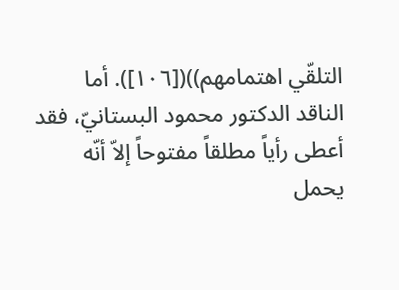التلقّي اهتمامهم))([١٠٦]). أما الناقد الدكتور محمود البستانيّ، فقد أعطى رأياً مطلقاً مفتوحاً إلاّ أنّه يحمل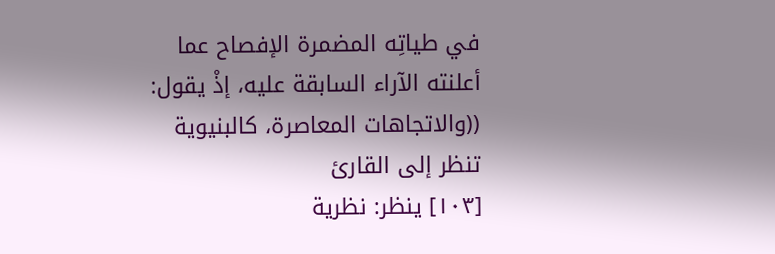في طياتِه المضمرة الإفصاح عما أعلنته الآراء السابقة عليه، إذْ يقول: ((والاتجاهات المعاصرة، كالبنيوية تنظر إلى القارئ
[١٠٣] ينظر: نظرية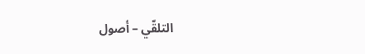التلقّي – أصول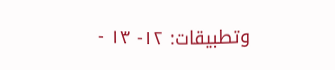وتطبيقات: ١٢- ١٣ -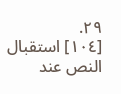٢٩.
[١٠٤] استقبال النص عند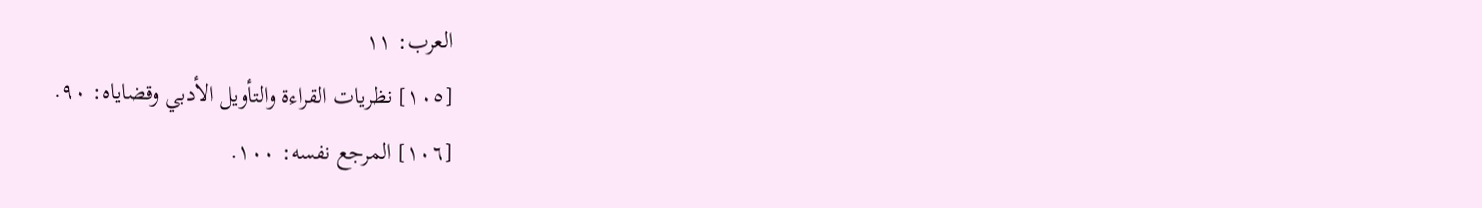العرب: ١١
[١٠٥] نظريات القراءة والتأويل الأدبي وقضاياه: ٩٠.
[١٠٦] المرجع نفسه: ١٠٠.